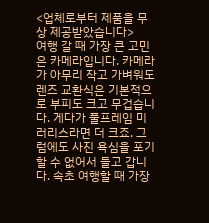<업체로부터 제품을 무상 제공받았습니다>
여행 갈 때 가장 큰 고민은 카메라입니다. 카메라가 아무리 작고 가벼워도 렌즈 교환식은 기본적으로 부피도 크고 무겁습니다. 게다가 풀프레임 미러리스라면 더 크죠. 그럼에도 사진 욕심을 포기할 수 없어서 들고 갑니다. 속초 여행할 때 가장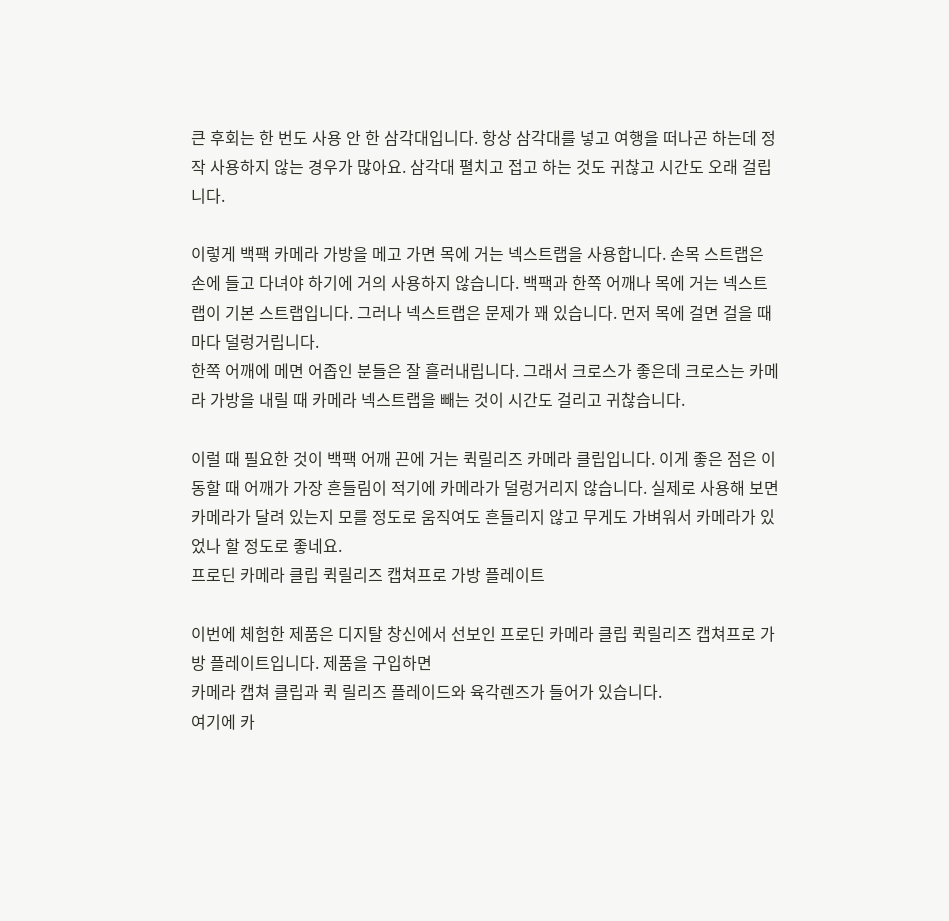큰 후회는 한 번도 사용 안 한 삼각대입니다. 항상 삼각대를 넣고 여행을 떠나곤 하는데 정작 사용하지 않는 경우가 많아요. 삼각대 펼치고 접고 하는 것도 귀찮고 시간도 오래 걸립니다.

이렇게 백팩 카메라 가방을 메고 가면 목에 거는 넥스트랩을 사용합니다. 손목 스트랩은 손에 들고 다녀야 하기에 거의 사용하지 않습니다. 백팩과 한쪽 어깨나 목에 거는 넥스트랩이 기본 스트랩입니다. 그러나 넥스트랩은 문제가 꽤 있습니다. 먼저 목에 걸면 걸을 때마다 덜렁거립니다.
한쪽 어깨에 메면 어좁인 분들은 잘 흘러내립니다. 그래서 크로스가 좋은데 크로스는 카메라 가방을 내릴 때 카메라 넥스트랩을 빼는 것이 시간도 걸리고 귀찮습니다.

이럴 때 필요한 것이 백팩 어깨 끈에 거는 퀵릴리즈 카메라 클립입니다. 이게 좋은 점은 이동할 때 어깨가 가장 흔들림이 적기에 카메라가 덜렁거리지 않습니다. 실제로 사용해 보면 카메라가 달려 있는지 모를 정도로 움직여도 흔들리지 않고 무게도 가벼워서 카메라가 있었나 할 정도로 좋네요.
프로딘 카메라 클립 퀵릴리즈 캡쳐프로 가방 플레이트

이번에 체험한 제품은 디지탈 창신에서 선보인 프로딘 카메라 클립 퀵릴리즈 캡쳐프로 가방 플레이트입니다. 제품을 구입하면
카메라 캡쳐 클립과 퀵 릴리즈 플레이드와 육각렌즈가 들어가 있습니다.
여기에 카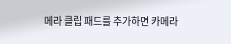메라 클립 패드를 추가하면 카메라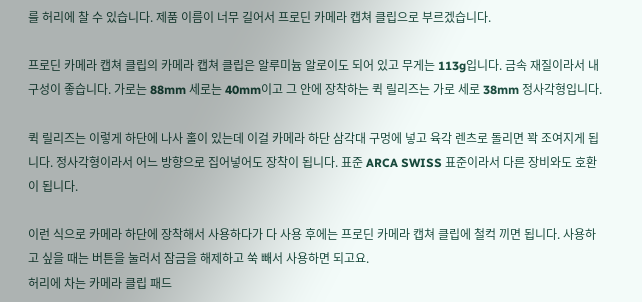를 허리에 찰 수 있습니다. 제품 이름이 너무 길어서 프로딘 카메라 캡쳐 클립으로 부르겠습니다.

프로딘 카메라 캡쳐 클립의 카메라 캡쳐 클립은 알루미늄 알로이도 되어 있고 무게는 113g입니다. 금속 재질이라서 내구성이 좋습니다. 가로는 88mm 세로는 40mm이고 그 안에 장착하는 퀵 릴리즈는 가로 세로 38mm 정사각형입니다.

퀵 릴리즈는 이렇게 하단에 나사 홀이 있는데 이걸 카메라 하단 삼각대 구멍에 넣고 육각 렌츠로 돌리면 꽉 조여지게 됩니다. 정사각형이라서 어느 방향으로 집어넣어도 장착이 됩니다. 표준 ARCA SWISS 표준이라서 다른 장비와도 호환이 됩니다.

이런 식으로 카메라 하단에 장착해서 사용하다가 다 사용 후에는 프로딘 카메라 캡쳐 클립에 철컥 끼면 됩니다. 사용하고 싶을 때는 버튼을 눌러서 잠금을 해제하고 쑥 빼서 사용하면 되고요.
허리에 차는 카메라 클립 패드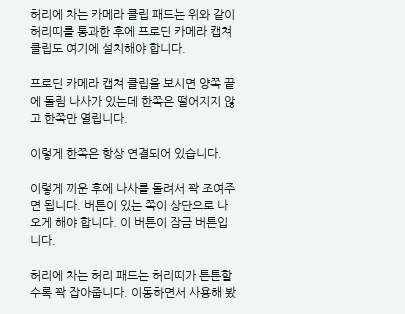허리에 차는 카메라 클립 패드는 위와 같이 허리띠를 통과한 후에 프로딘 카메라 캡쳐 클립도 여기에 설치해야 합니다.

프로딘 카메라 캡쳐 클립을 보시면 양쪽 끝에 돌림 나사가 있는데 한쪽은 떨어지지 않고 한쪽만 열립니다.

이렇게 한쪽은 항상 연결되어 있습니다.

이렇게 끼운 후에 나사를 돌려서 꽉 조여주면 됩니다. 버튼이 있는 쪽이 상단으로 나오게 해야 합니다. 이 버튼이 잠금 버튼입니다.

허리에 차는 허리 패드는 허리띠가 튼튼할수록 꽉 잡아줍니다. 이동하면서 사용해 봤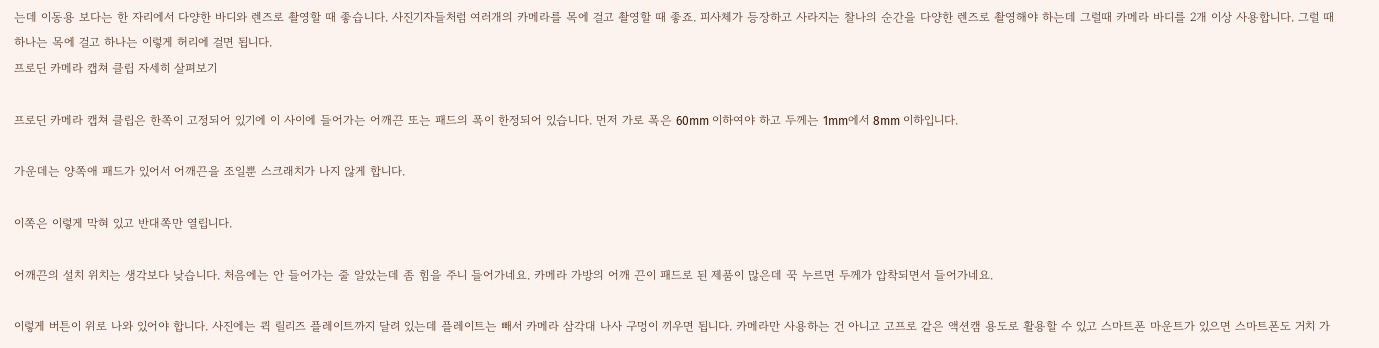는데 이동용 보다는 한 자리에서 다양한 바디와 렌즈로 촬영할 때 좋습니다. 사진기자들처럼 여러개의 카메라를 목에 걸고 촬영할 때 좋죠. 피사체가 등장하고 사라지는 찰나의 순간을 다양한 렌즈로 촬영해야 하는데 그럴때 카메라 바디를 2개 이상 사용합니다. 그럴 때 하나는 목에 걸고 하나는 이렇게 허리에 걸면 됩니다.
프로딘 카메라 캡쳐 클립 자세히 살펴보기

프로딘 카메라 캡쳐 클립은 한쪽이 고정되어 있기에 이 사이에 들어가는 어깨끈 또는 패드의 폭이 한정되어 있습니다. 먼저 가로 폭은 60mm 이하여야 하고 두께는 1mm에서 8mm 이하입니다.

가운데는 양쪽애 패드가 있어서 어깨끈을 조일뿐 스크래치가 나지 않게 합니다.

이쪽은 이렇게 막혀 있고 반대쪽만 열립니다.

어깨끈의 설치 위치는 생각보다 낮습니다. 처음에는 안 들어가는 줄 알았는데 좀 힘을 주니 들어가네요. 카메라 가방의 어깨 끈이 패드로 된 제품이 많은데 꾹 누르면 두께가 압착되면서 들어가네요.

이렇게 버튼이 위로 나와 있어야 합니다. 사진에는 퀵 릴리즈 플레이트까지 달려 있는데 플레이트는 빼서 카메라 삼각대 나사 구멍이 끼우면 됩니다. 카메라만 사용하는 건 아니고 고프로 같은 액션캠 용도로 활용할 수 있고 스마트폰 마운트가 있으면 스마트폰도 거치 가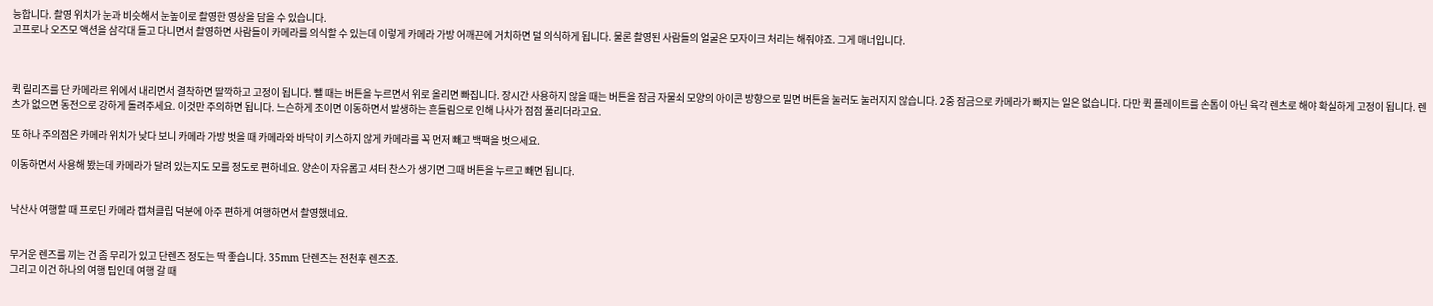능합니다. 촬영 위치가 눈과 비슷해서 눈높이로 촬영한 영상을 담을 수 있습니다.
고프로나 오즈모 액션을 삼각대 들고 다니면서 촬영하면 사람들이 카메라를 의식할 수 있는데 이렇게 카메라 가방 어깨끈에 거치하면 덜 의식하게 됩니다. 물론 촬영된 사람들의 얼굴은 모자이크 처리는 해줘야죠. 그게 매너입니다.



퀵 릴리즈를 단 카메라르 위에서 내리면서 결착하면 딸깍하고 고정이 됩니다. 뺄 때는 버튼을 누르면서 위로 올리면 빠집니다. 장시간 사용하지 않을 때는 버튼을 잠금 자물쇠 모양의 아이콘 방향으로 밀면 버튼을 눌러도 눌러지지 않습니다. 2중 잠금으로 카메라가 빠지는 일은 없습니다. 다만 퀵 플레이트를 손톱이 아닌 육각 렌츠로 해야 확실하게 고정이 됩니다. 렌츠가 없으면 동전으로 강하게 돌려주세요. 이것만 주의하면 됩니다. 느슨하게 조이면 이동하면서 발생하는 흔들림으로 인해 나사가 점점 풀리더라고요.

또 하나 주의점은 카메라 위치가 낮다 보니 카메라 가방 벗을 때 카메라와 바닥이 키스하지 않게 카메라를 꼭 먼저 빼고 백팩을 벗으세요.

이동하면서 사용해 봤는데 카메라가 달려 있는지도 모를 정도로 편하네요. 양손이 자유롭고 셔터 찬스가 생기면 그때 버튼을 누르고 빼면 됩니다.


낙산사 여행할 때 프로딘 카메라 캡쳐클립 덕분에 아주 편하게 여행하면서 촬영했네요.


무거운 렌즈를 끼는 건 좀 무리가 있고 단렌즈 정도는 딱 좋습니다. 35mm 단렌즈는 전천후 렌즈죠.
그리고 이건 하나의 여행 팁인데 여행 갈 때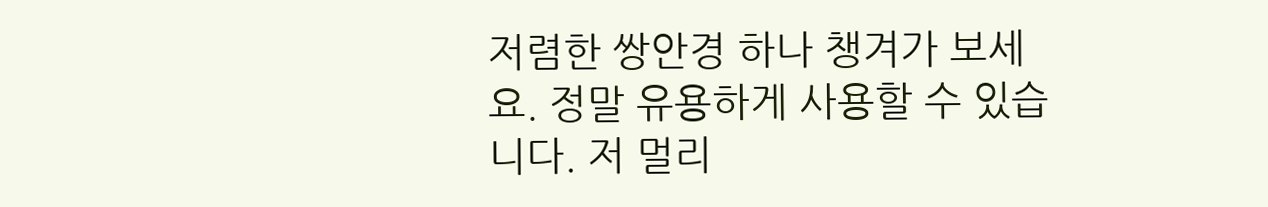저렴한 쌍안경 하나 챙겨가 보세요. 정말 유용하게 사용할 수 있습니다. 저 멀리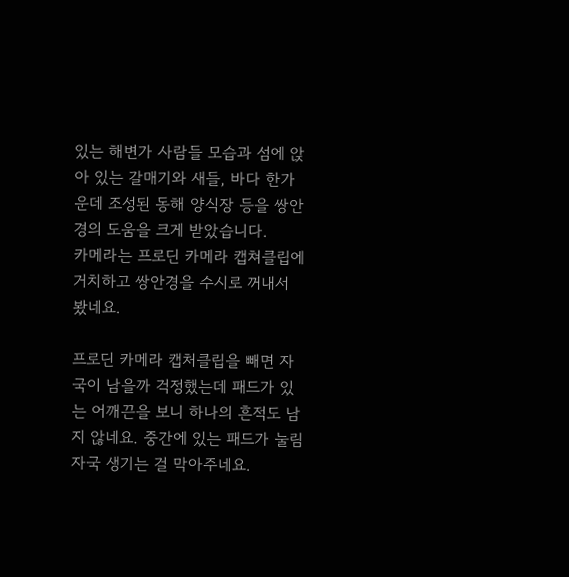있는 해변가 사람들 모습과 섬에 앉아 있는 갈매기와 새들, 바다 한가운데 조성된 동해 양식장 등을 쌍안경의 도움을 크게 받았습니다.
카메라는 프로딘 카메라 캡쳐클립에 거치하고 쌍안경을 수시로 꺼내서 봤네요.

프로딘 카메라 캡처클립을 빼면 자국이 남을까 걱정했는데 패드가 있는 어깨끈을 보니 하나의 흔적도 남지 않네요. 중간에 있는 패드가 눌림 자국 생기는 걸 막아주네요.